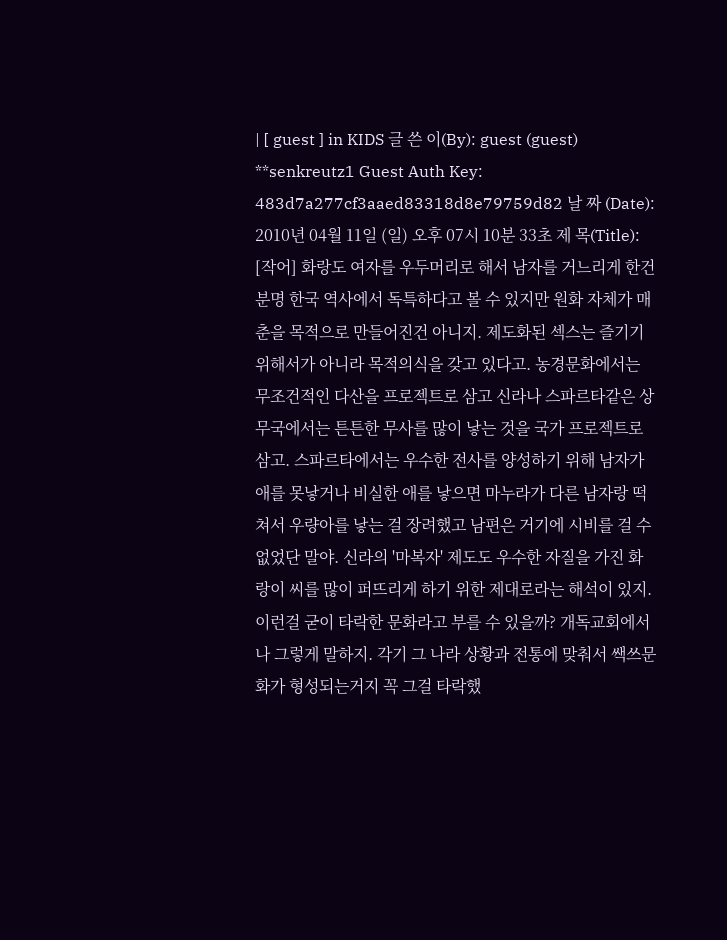| [ guest ] in KIDS 글 쓴 이(By): guest (guest) **senkreutz1 Guest Auth Key: 483d7a277cf3aaed83318d8e79759d82 날 짜 (Date): 2010년 04월 11일 (일) 오후 07시 10분 33초 제 목(Title): [작어] 화랑도 여자를 우두머리로 해서 남자를 거느리게 한건 분명 한국 역사에서 독특하다고 볼 수 있지만 원화 자체가 매춘을 목적으로 만들어진건 아니지. 제도화된 섹스는 즐기기 위해서가 아니라 목적의식을 갖고 있다고. 농경문화에서는 무조건적인 다산을 프로젝트로 삼고 신라나 스파르타같은 상무국에서는 튼튼한 무사를 많이 낳는 것을 국가 프로젝트로 삼고. 스파르타에서는 우수한 전사를 양성하기 위해 남자가 애를 못낳거나 비실한 애를 낳으면 마누라가 다른 남자랑 떡쳐서 우량아를 낳는 걸 장려했고 남편은 거기에 시비를 걸 수 없었단 말야. 신라의 '마복자' 제도도 우수한 자질을 가진 화랑이 씨를 많이 퍼뜨리게 하기 위한 제대로라는 해석이 있지. 이런걸 굳이 타락한 문화라고 부를 수 있을까? 개독교회에서나 그렇게 말하지. 각기 그 나라 상황과 전통에 맞춰서 쌕쓰문화가 형성되는거지 꼭 그걸 타락했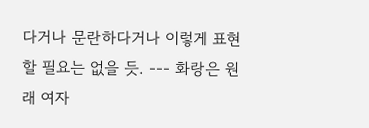다거나 문란하다거나 이렇게 표현할 필요는 없을 듯. --- 화랑은 원래 여자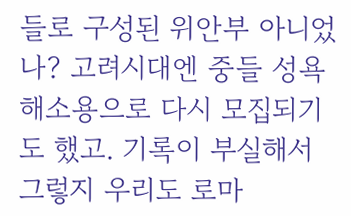들로 구성된 위안부 아니었나? 고려시대엔 중들 성욕해소용으로 다시 모집되기도 했고. 기록이 부실해서 그렇지 우리도 로마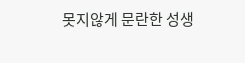못지않게 문란한 성생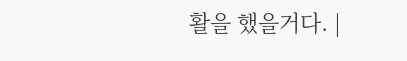활을 했을거다. |